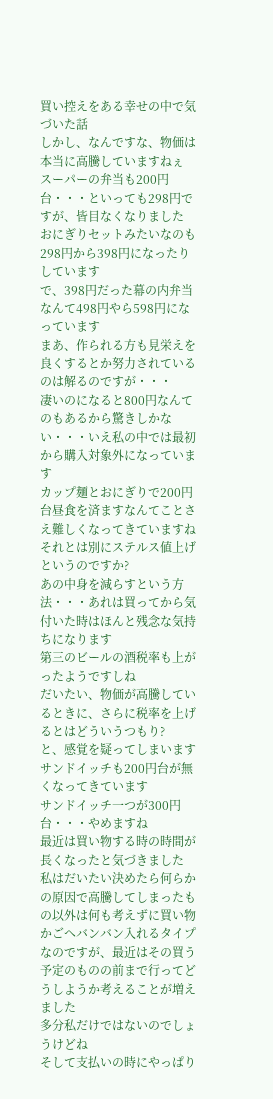買い控えをある幸せの中で気づいた話
しかし、なんですな、物価は本当に高騰していますねぇ
スーパーの弁当も200円台・・・といっても298円ですが、皆目なくなりました
おにぎりセットみたいなのも298円から398円になったりしています
で、398円だった幕の内弁当なんて498円やら598円になっています
まあ、作られる方も見栄えを良くするとか努力されているのは解るのですが・・・
凄いのになると800円なんてのもあるから驚きしかない・・・いえ私の中では最初から購入対象外になっています
カップ麺とおにぎりで200円台昼食を済ますなんてことさえ難しくなってきていますね
それとは別にステルス値上げというのですか?
あの中身を減らすという方法・・・あれは買ってから気付いた時はほんと残念な気持ちになります
第三のビールの酒税率も上がったようですしね
だいたい、物価が高騰しているときに、さらに税率を上げるとはどういうつもり?
と、感覚を疑ってしまいます
サンドイッチも200円台が無くなってきています
サンドイッチ一つが300円台・・・やめますね
最近は買い物する時の時間が長くなったと気づきました
私はだいたい決めたら何らかの原因で高騰してしまったもの以外は何も考えずに買い物かごへバンバン入れるタイプなのですが、最近はその買う予定のものの前まで行ってどうしようか考えることが増えました
多分私だけではないのでしょうけどね
そして支払いの時にやっぱり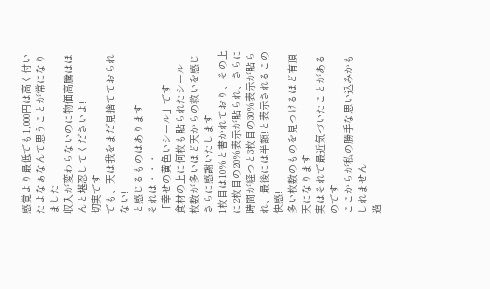感覚より最低でも1,000円は高く付いたよなぁなんて思うことが常になりました
収入が変わらないのに物価高騰はほんと堪忍してくださいよ!
切実です
でも、天は我をまだ見捨てておられない!
と感じるものはあります
それは・・・
「幸せの黄色いシール」です
食材の上に何枚も貼られたシール
枚数が多いほど天からの救いを感じさらに感謝いたします
1枚目は10%と書かれており、その上に2枚目の20%表示が貼られ、さらに時間が経つと3枚目の30%表示が貼られ、最後には半額!と表示されるこの快感!
多い枚数のものを見つけるほど有頂天になります
実はそれで最近気づいたことがあるのです
ここからが私の勝手な思い込みかもしれません
過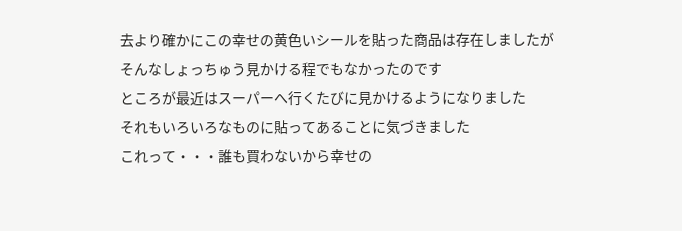去より確かにこの幸せの黄色いシールを貼った商品は存在しましたが
そんなしょっちゅう見かける程でもなかったのです
ところが最近はスーパーへ行くたびに見かけるようになりました
それもいろいろなものに貼ってあることに気づきました
これって・・・誰も買わないから幸せの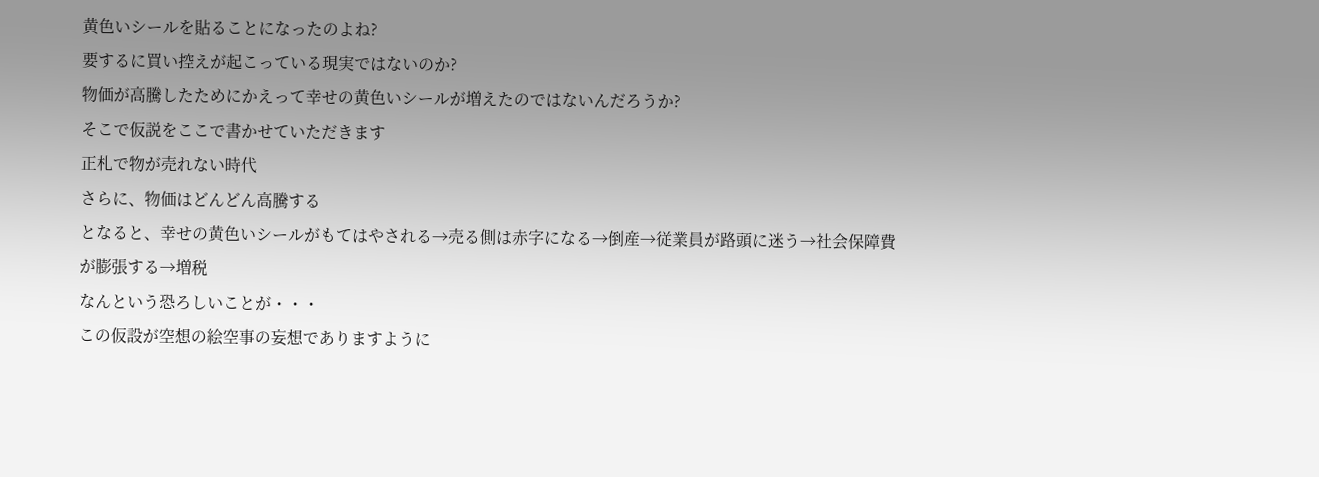黄色いシールを貼ることになったのよね?
要するに買い控えが起こっている現実ではないのか?
物価が高騰したためにかえって幸せの黄色いシールが増えたのではないんだろうか?
そこで仮説をここで書かせていただきます
正札で物が売れない時代
さらに、物価はどんどん高騰する
となると、幸せの黄色いシールがもてはやされる→売る側は赤字になる→倒産→従業員が路頭に迷う→社会保障費が膨張する→増税
なんという恐ろしいことが・・・
この仮設が空想の絵空事の妄想でありますように